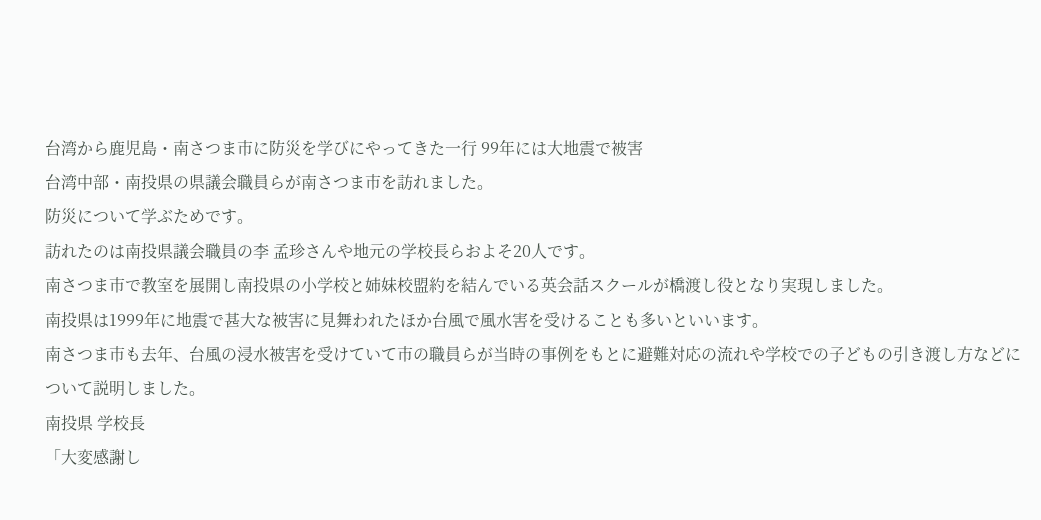台湾から鹿児島・南さつま市に防災を学びにやってきた一行 99年には大地震で被害
台湾中部・南投県の県議会職員らが南さつま市を訪れました。
防災について学ぶためです。
訪れたのは南投県議会職員の李 孟珍さんや地元の学校長らおよそ20人です。
南さつま市で教室を展開し南投県の小学校と姉妹校盟約を結んでいる英会話スクールが橋渡し役となり実現しました。
南投県は1999年に地震で甚大な被害に見舞われたほか台風で風水害を受けることも多いといいます。
南さつま市も去年、台風の浸水被害を受けていて市の職員らが当時の事例をもとに避難対応の流れや学校での子どもの引き渡し方などについて説明しました。
南投県 学校長
「大変感謝し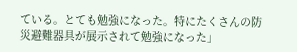ている。とても勉強になった。特にたくさんの防災避難器具が展示されて勉強になった」